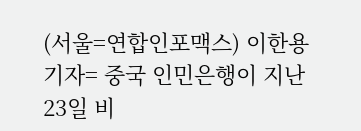(서울=연합인포맥스) 이한용 기자= 중국 인민은행이 지난 23일 비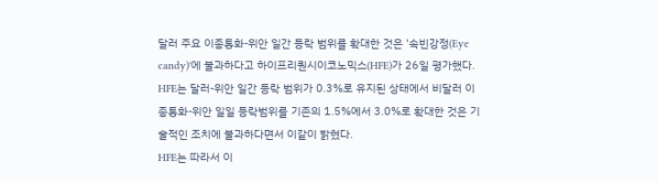달러 주요 이종통화-위안 일간 등락 범위를 확대한 것은 '속빈강정(Eye candy)'에 불과하다고 하이프리퀀시이코노믹스(HFE)가 26일 평가했다.
HFE는 달러-위안 일간 등락 범위가 0.3%로 유지된 상태에서 비달러 이종통화-위안 일일 등락범위를 기존의 1.5%에서 3.0%로 확대한 것은 기술적인 조치에 불과하다면서 이같이 밝혔다.
HFE는 따라서 이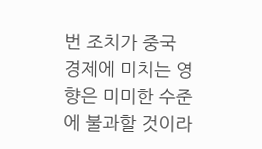번 조치가 중국 경제에 미치는 영향은 미미한 수준에 불과할 것이라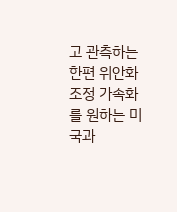고 관측하는 한편 위안화 조정 가속화를 원하는 미국과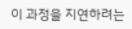이 과정을 지연하려는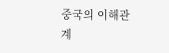중국의 이해관계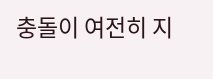충돌이 여전히 지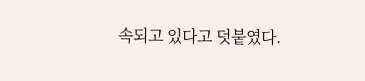속되고 있다고 덧붙였다.